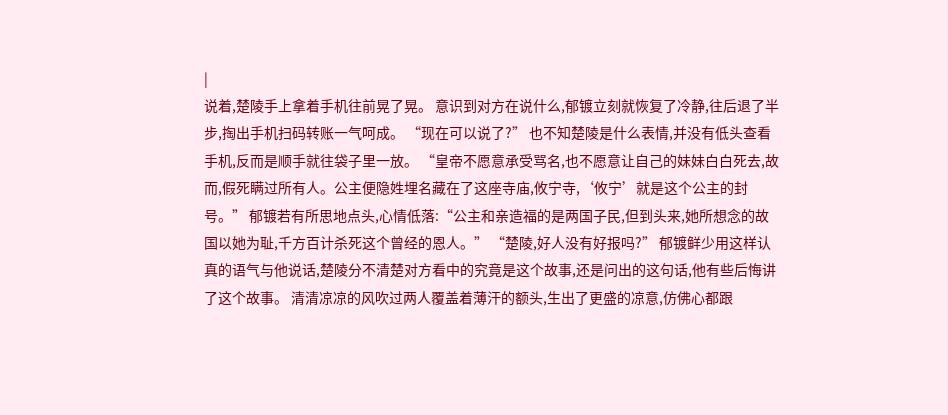|
说着,楚陵手上拿着手机往前晃了晃。 意识到对方在说什么,郁镀立刻就恢复了冷静,往后退了半步,掏出手机扫码转账一气呵成。 “现在可以说了?” 也不知楚陵是什么表情,并没有低头查看手机,反而是顺手就往袋子里一放。 “皇帝不愿意承受骂名,也不愿意让自己的妹妹白白死去,故而,假死瞒过所有人。公主便隐姓埋名藏在了这座寺庙,攸宁寺,‘攸宁’就是这个公主的封号。” 郁镀若有所思地点头,心情低落:“公主和亲造福的是两国子民,但到头来,她所想念的故国以她为耻,千方百计杀死这个曾经的恩人。” “楚陵,好人没有好报吗?” 郁镀鲜少用这样认真的语气与他说话,楚陵分不清楚对方看中的究竟是这个故事,还是问出的这句话,他有些后悔讲了这个故事。 清清凉凉的风吹过两人覆盖着薄汗的额头,生出了更盛的凉意,仿佛心都跟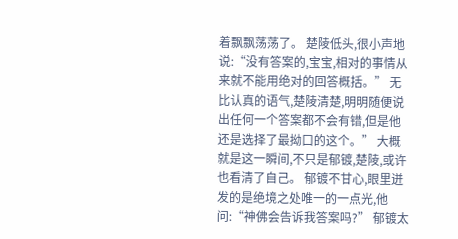着飘飘荡荡了。 楚陵低头,很小声地说:“没有答案的,宝宝,相对的事情从来就不能用绝对的回答概括。” 无比认真的语气,楚陵清楚,明明随便说出任何一个答案都不会有错,但是他还是选择了最拗口的这个。” 大概就是这一瞬间,不只是郁镀,楚陵,或许也看清了自己。 郁镀不甘心,眼里迸发的是绝境之处唯一的一点光,他问:“神佛会告诉我答案吗?” 郁镀太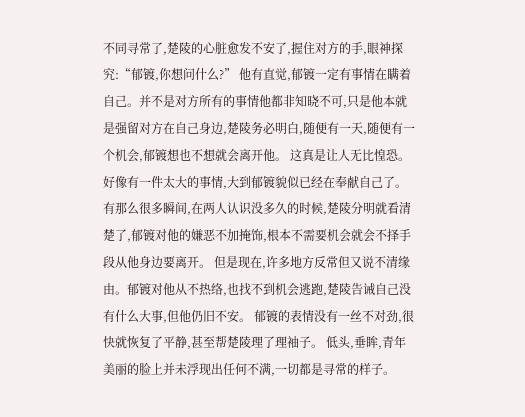不同寻常了,楚陵的心脏愈发不安了,握住对方的手,眼神探究:“郁镀,你想问什么?” 他有直觉,郁镀一定有事情在瞒着自己。并不是对方所有的事情他都非知晓不可,只是他本就是强留对方在自己身边,楚陵务必明白,随便有一天,随便有一个机会,郁镀想也不想就会离开他。 这真是让人无比惶恐。 好像有一件太大的事情,大到郁镀貌似已经在奉献自己了。 有那么很多瞬间,在两人认识没多久的时候,楚陵分明就看清楚了,郁镀对他的嫌恶不加掩饰,根本不需要机会就会不择手段从他身边要离开。 但是现在,许多地方反常但又说不清缘由。郁镀对他从不热络,也找不到机会逃跑,楚陵告诫自己没有什么大事,但他仍旧不安。 郁镀的表情没有一丝不对劲,很快就恢复了平静,甚至帮楚陵理了理袖子。 低头,垂眸,青年美丽的脸上并未浮现出任何不满,一切都是寻常的样子。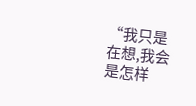“我只是在想,我会是怎样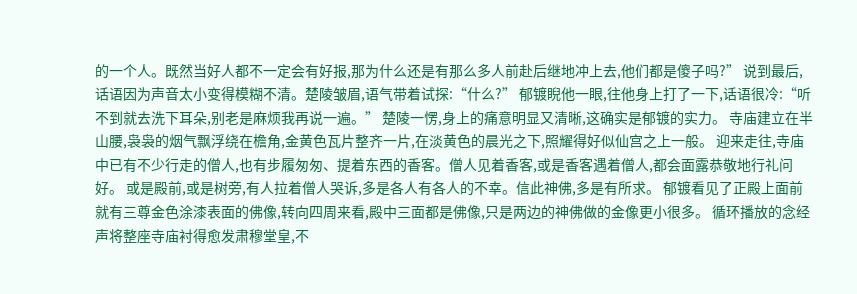的一个人。既然当好人都不一定会有好报,那为什么还是有那么多人前赴后继地冲上去,他们都是傻子吗?” 说到最后,话语因为声音太小变得模糊不清。楚陵皱眉,语气带着试探:“什么?” 郁镀睨他一眼,往他身上打了一下,话语很冷:“听不到就去洗下耳朵,别老是麻烦我再说一遍。” 楚陵一愣,身上的痛意明显又清晰,这确实是郁镀的实力。 寺庙建立在半山腰,袅袅的烟气飘浮绕在檐角,金黄色瓦片整齐一片,在淡黄色的晨光之下,照耀得好似仙宫之上一般。 迎来走往,寺庙中已有不少行走的僧人,也有步履匆匆、提着东西的香客。僧人见着香客,或是香客遇着僧人,都会面露恭敬地行礼问好。 或是殿前,或是树旁,有人拉着僧人哭诉,多是各人有各人的不幸。信此神佛,多是有所求。 郁镀看见了正殿上面前就有三尊金色涂漆表面的佛像,转向四周来看,殿中三面都是佛像,只是两边的神佛做的金像更小很多。 循环播放的念经声将整座寺庙衬得愈发肃穆堂皇,不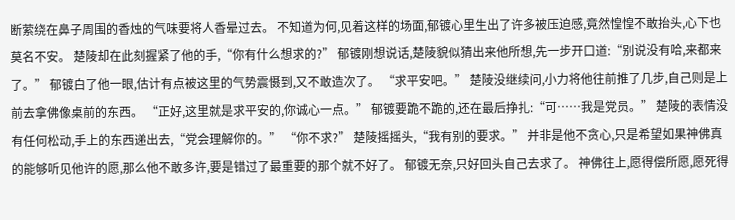断萦绕在鼻子周围的香烛的气味要将人香晕过去。 不知道为何,见着这样的场面,郁镀心里生出了许多被压迫感,竟然惶惶不敢抬头,心下也莫名不安。 楚陵却在此刻握紧了他的手,“你有什么想求的?” 郁镀刚想说话,楚陵貌似猜出来他所想,先一步开口道:“别说没有哈,来都来了。” 郁镀白了他一眼,估计有点被这里的气势震慑到,又不敢造次了。 “求平安吧。” 楚陵没继续问,小力将他往前推了几步,自己则是上前去拿佛像桌前的东西。 “正好,这里就是求平安的,你诚心一点。” 郁镀要跪不跪的,还在最后挣扎:“可……我是党员。” 楚陵的表情没有任何松动,手上的东西递出去,“党会理解你的。” “你不求?” 楚陵摇摇头,“我有别的要求。” 并非是他不贪心,只是希望如果神佛真的能够听见他许的愿,那么他不敢多许,要是错过了最重要的那个就不好了。 郁镀无奈,只好回头自己去求了。 神佛往上,愿得偿所愿,愿死得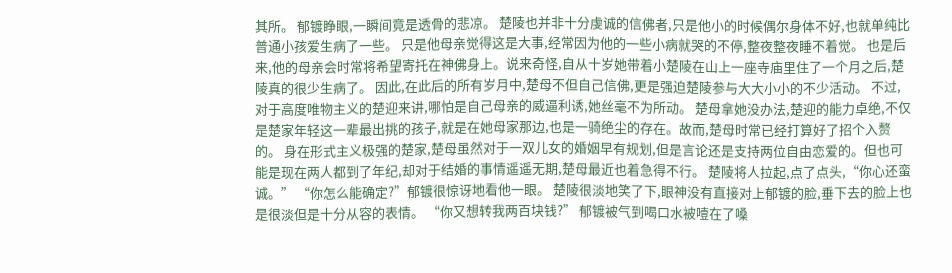其所。 郁镀睁眼,一瞬间竟是透骨的悲凉。 楚陵也并非十分虔诚的信佛者,只是他小的时候偶尔身体不好,也就单纯比普通小孩爱生病了一些。 只是他母亲觉得这是大事,经常因为他的一些小病就哭的不停,整夜整夜睡不着觉。 也是后来,他的母亲会时常将希望寄托在神佛身上。说来奇怪,自从十岁她带着小楚陵在山上一座寺庙里住了一个月之后,楚陵真的很少生病了。 因此,在此后的所有岁月中,楚母不但自己信佛,更是强迫楚陵参与大大小小的不少活动。 不过,对于高度唯物主义的楚迎来讲,哪怕是自己母亲的威逼利诱,她丝毫不为所动。 楚母拿她没办法,楚迎的能力卓绝,不仅是楚家年轻这一辈最出挑的孩子,就是在她母家那边,也是一骑绝尘的存在。故而,楚母时常已经打算好了招个入赘的。 身在形式主义极强的楚家,楚母虽然对于一双儿女的婚姻早有规划,但是言论还是支持两位自由恋爱的。但也可能是现在两人都到了年纪,却对于结婚的事情遥遥无期,楚母最近也着急得不行。 楚陵将人拉起,点了点头,“你心还蛮诚。” “你怎么能确定?”郁镀很惊讶地看他一眼。 楚陵很淡地笑了下,眼神没有直接对上郁镀的脸,垂下去的脸上也是很淡但是十分从容的表情。 “你又想转我两百块钱?” 郁镀被气到喝口水被噎在了嗓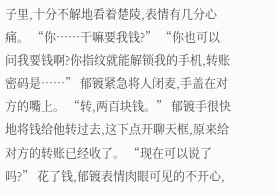子里,十分不解地看着楚陵,表情有几分心痛。 “你……干嘛要我钱?” “你也可以问我要钱啊?你指纹就能解锁我的手机,转账密码是……” 郁镀紧急将人闭麦,手盖在对方的嘴上。 “转,两百块钱。” 郁镀手很快地将钱给他转过去,这下点开聊天框,原来给对方的转账已经收了。 “现在可以说了吗?” 花了钱,郁镀表情肉眼可见的不开心,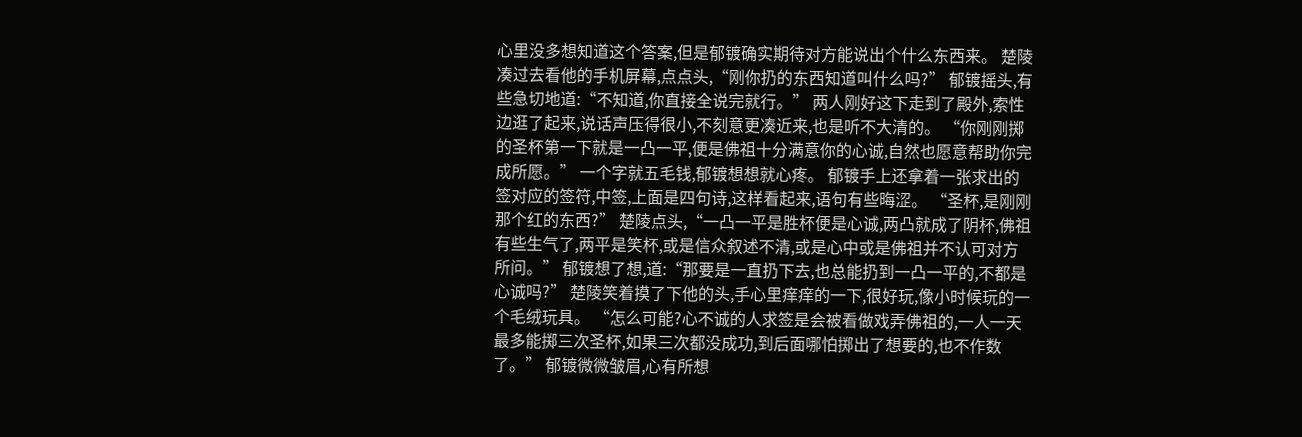心里没多想知道这个答案,但是郁镀确实期待对方能说出个什么东西来。 楚陵凑过去看他的手机屏幕,点点头,“刚你扔的东西知道叫什么吗?” 郁镀摇头,有些急切地道:“不知道,你直接全说完就行。” 两人刚好这下走到了殿外,索性边逛了起来,说话声压得很小,不刻意更凑近来,也是听不大清的。 “你刚刚掷的圣杯第一下就是一凸一平,便是佛祖十分满意你的心诚,自然也愿意帮助你完成所愿。” 一个字就五毛钱,郁镀想想就心疼。 郁镀手上还拿着一张求出的签对应的签符,中签,上面是四句诗,这样看起来,语句有些晦涩。 “圣杯,是刚刚那个红的东西?” 楚陵点头,“一凸一平是胜杯便是心诚,两凸就成了阴杯,佛祖有些生气了,两平是笑杯,或是信众叙述不清,或是心中或是佛祖并不认可对方所问。” 郁镀想了想,道:“那要是一直扔下去,也总能扔到一凸一平的,不都是心诚吗?” 楚陵笑着摸了下他的头,手心里痒痒的一下,很好玩,像小时候玩的一个毛绒玩具。 “怎么可能?心不诚的人求签是会被看做戏弄佛祖的,一人一天最多能掷三次圣杯,如果三次都没成功,到后面哪怕掷出了想要的,也不作数了。” 郁镀微微皱眉,心有所想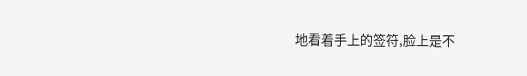地看着手上的签符,脸上是不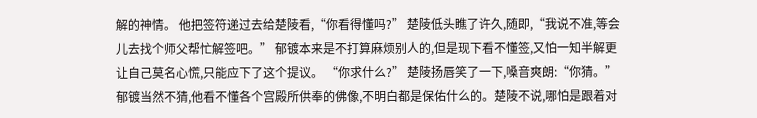解的神情。 他把签符递过去给楚陵看,“你看得懂吗?” 楚陵低头瞧了许久,随即,“我说不准,等会儿去找个师父帮忙解签吧。” 郁镀本来是不打算麻烦别人的,但是现下看不懂签,又怕一知半解更让自己莫名心慌,只能应下了这个提议。 “你求什么?” 楚陵扬唇笑了一下,嗓音爽朗:“你猜。” 郁镀当然不猜,他看不懂各个宫殿所供奉的佛像,不明白都是保佑什么的。楚陵不说,哪怕是跟着对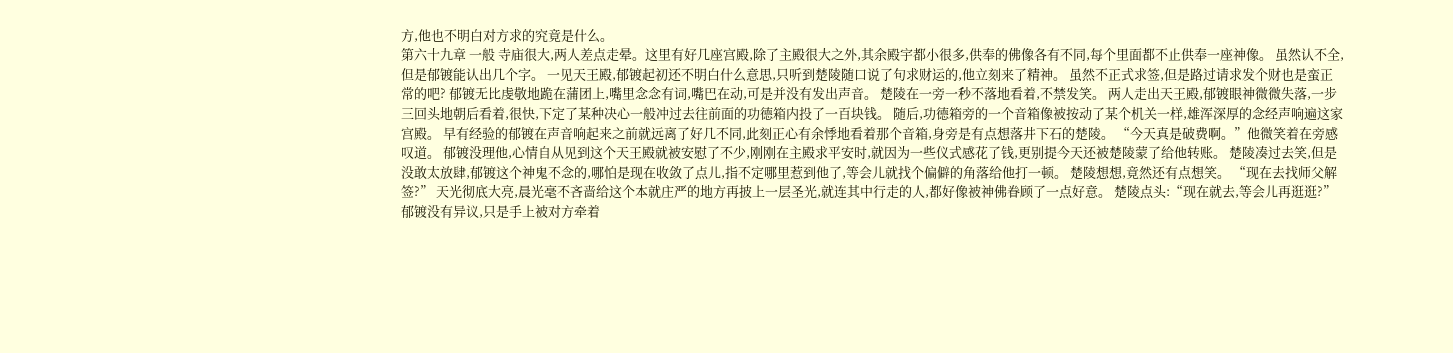方,他也不明白对方求的究竟是什么。
第六十九章 一般 寺庙很大,两人差点走晕。这里有好几座宫殿,除了主殿很大之外,其余殿宇都小很多,供奉的佛像各有不同,每个里面都不止供奉一座神像。 虽然认不全,但是郁镀能认出几个字。 一见天王殿,郁镀起初还不明白什么意思,只听到楚陵随口说了句求财运的,他立刻来了精神。 虽然不正式求签,但是路过请求发个财也是蛮正常的吧? 郁镀无比虔敬地跪在蒲团上,嘴里念念有词,嘴巴在动,可是并没有发出声音。 楚陵在一旁一秒不落地看着,不禁发笑。 两人走出天王殿,郁镀眼神微微失落,一步三回头地朝后看着,很快,下定了某种决心一般冲过去往前面的功德箱内投了一百块钱。 随后,功德箱旁的一个音箱像被按动了某个机关一样,雄浑深厚的念经声响遍这家宫殿。 早有经验的郁镀在声音响起来之前就远离了好几不同,此刻正心有余悸地看着那个音箱,身旁是有点想落井下石的楚陵。 “今天真是破费啊。”他微笑着在旁感叹道。 郁镀没理他,心情自从见到这个天王殿就被安慰了不少,刚刚在主殿求平安时,就因为一些仪式感花了钱,更别提今天还被楚陵蒙了给他转账。 楚陵凑过去笑,但是没敢太放肆,郁镀这个神鬼不念的,哪怕是现在收敛了点儿,指不定哪里惹到他了,等会儿就找个偏僻的角落给他打一顿。 楚陵想想,竟然还有点想笑。 “现在去找师父解签?” 天光彻底大亮,晨光毫不吝啬给这个本就庄严的地方再披上一层圣光,就连其中行走的人,都好像被神佛眷顾了一点好意。 楚陵点头:“现在就去,等会儿再逛逛?” 郁镀没有异议,只是手上被对方牵着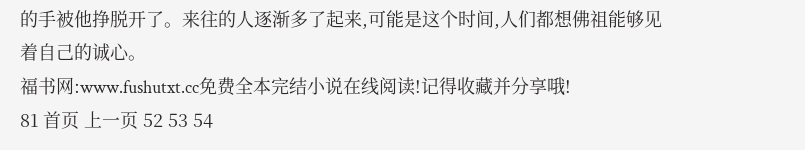的手被他挣脱开了。来往的人逐渐多了起来,可能是这个时间,人们都想佛祖能够见着自己的诚心。
福书网:www.fushutxt.cc免费全本完结小说在线阅读!记得收藏并分享哦!
81 首页 上一页 52 53 54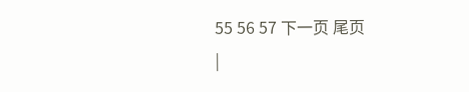55 56 57 下一页 尾页
|